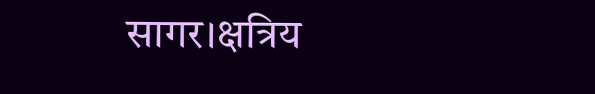सागर।क्षत्रिय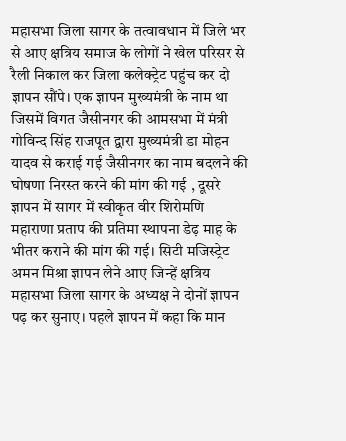महासभा जिला सागर के तत्वावधान में जिले भर से आए क्षत्रिय समाज के लोगों ने खेल परिसर से रैली निकाल कर जिला कलेक्ट्रेट पहुंच कर दो ज्ञापन सौंपे। एक ज्ञापन मुख्यमंत्री के नाम था जिसमें विगत जैसीनगर की आमसभा में मंत्री गोविन्द सिंह राजपूत द्वारा मुख्यमंत्री डा मोहन यादव से कराई गई जैसीनगर का नाम बदलने की घोषणा निरस्त करने की मांग की गई , दूसरे ज्ञापन में सागर में स्वीकृत वीर शिरोमणि महाराणा प्रताप की प्रतिमा स्थापना डेढ़ माह के भीतर कराने की मांग की गई। सिटी मजिस्ट्रेट अमन मिश्रा ज्ञापन लेने आए जिन्हें क्षत्रिय महासभा जिला सागर के अध्यक्ष ने दोनों ज्ञापन पढ़ कर सुनाए। पहले ज्ञापन में कहा कि मान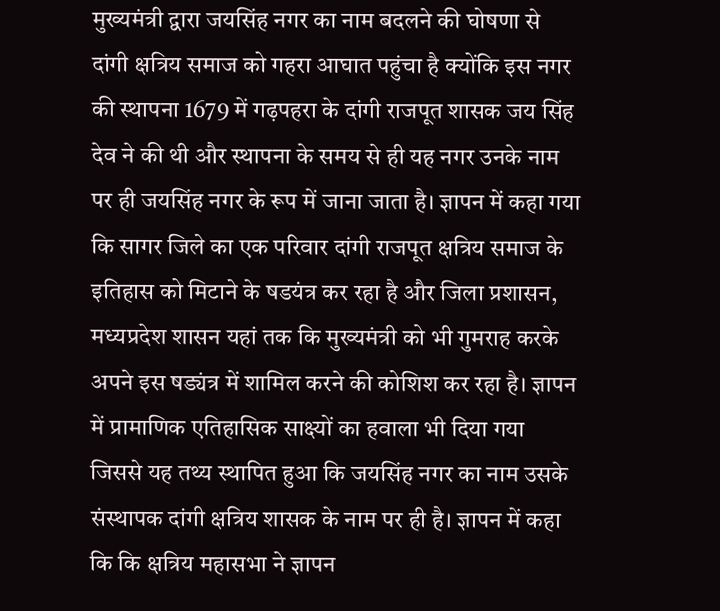मुख्यमंत्री द्वारा जयसिंह नगर का नाम बदलने की घोषणा से दांगी क्षत्रिय समाज को गहरा आघात पहुंचा है क्योंकि इस नगर की स्थापना 1679 में गढ़पहरा के दांगी राजपूत शासक जय सिंह देव ने की थी और स्थापना के समय से ही यह नगर उनके नाम पर ही जयसिंह नगर के रूप में जाना जाता है। ज्ञापन में कहा गया कि सागर जिले का एक परिवार दांगी राजपूत क्षत्रिय समाज के इतिहास को मिटाने के षडयंत्र कर रहा है और जिला प्रशासन, मध्यप्रदेश शासन यहां तक कि मुख्यमंत्री को भी गुमराह करके अपने इस षड्यंत्र में शामिल करने की कोशिश कर रहा है। ज्ञापन में प्रामाणिक एतिहासिक साक्ष्यों का हवाला भी दिया गया जिससे यह तथ्य स्थापित हुआ कि जयसिंह नगर का नाम उसके संस्थापक दांगी क्षत्रिय शासक के नाम पर ही है। ज्ञापन में कहा कि कि क्षत्रिय महासभा ने ज्ञापन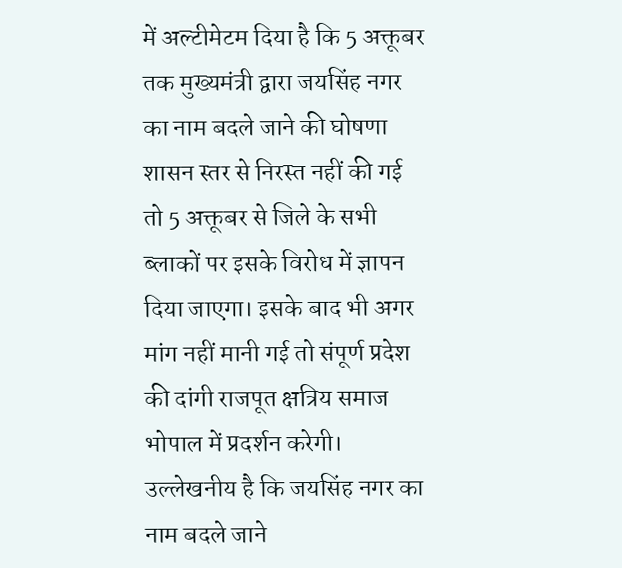में अल्टीमेटम दिया है कि 5 अक्तूबर तक मुख्यमंत्री द्वारा जयसिंह नगर का नाम बदले जाने की घोषणा शासन स्तर से निरस्त नहीं की गई तो 5 अक्तूबर से जिले के सभी ब्लाकों पर इसके विरोध में ज्ञापन दिया जाएगा। इसके बाद भी अगर मांग नहीं मानी गई तो संपूर्ण प्रदेश की दांगी राजपूत क्षत्रिय समाज भोपाल में प्रदर्शन करेगी। उल्लेखनीय है कि जयसिंह नगर का नाम बदले जाने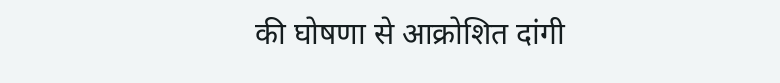की घोषणा से आक्रोशित दांगी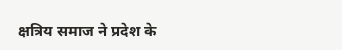क्षत्रिय समाज ने प्रदेश के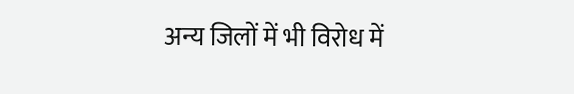अन्य जिलों में भी विरोध में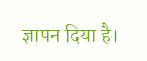ज्ञापन दिया है।